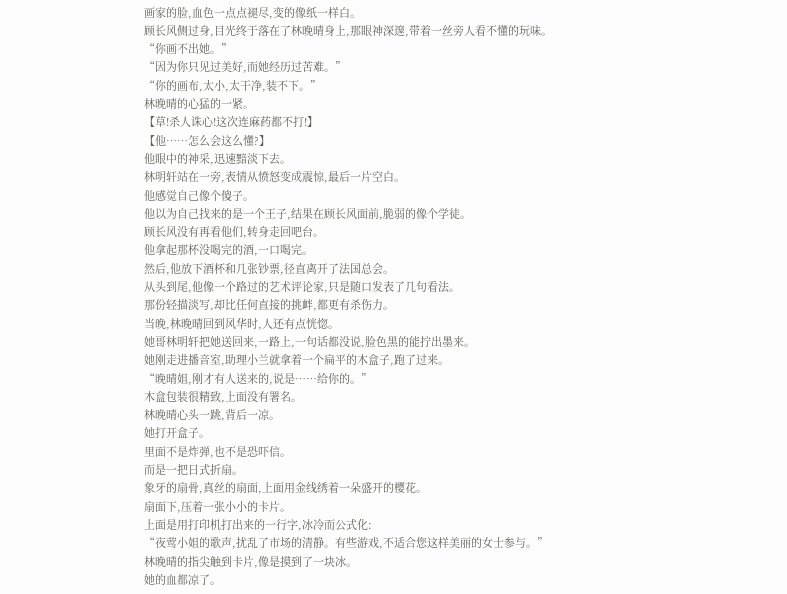画家的脸,血色一点点褪尽,变的像纸一样白。
顾长风侧过身,目光终于落在了林晚晴身上,那眼神深邃,带着一丝旁人看不懂的玩味。
“你画不出她。”
“因为你只见过美好,而她经历过苦难。”
“你的画布,太小,太干净,装不下。”
林晚晴的心猛的一紧。
【草!杀人诛心!这次连麻药都不打!】
【他……怎么会这么懂?】
他眼中的神采,迅速黯淡下去。
林明轩站在一旁,表情从愤怒变成震惊,最后一片空白。
他感觉自己像个傻子。
他以为自己找来的是一个王子,结果在顾长风面前,脆弱的像个学徒。
顾长风没有再看他们,转身走回吧台。
他拿起那杯没喝完的酒,一口喝完。
然后,他放下酒杯和几张钞票,径直离开了法国总会。
从头到尾,他像一个路过的艺术评论家,只是随口发表了几句看法。
那份轻描淡写,却比任何直接的挑衅,都更有杀伤力。
当晚,林晚晴回到风华时,人还有点恍惚。
她哥林明轩把她送回来,一路上,一句话都没说,脸色黑的能拧出墨来。
她刚走进播音室,助理小兰就拿着一个扁平的木盒子,跑了过来。
“晚晴姐,刚才有人送来的,说是……给你的。”
木盒包装很精致,上面没有署名。
林晚晴心头一跳,背后一凉。
她打开盒子。
里面不是炸弹,也不是恐吓信。
而是一把日式折扇。
象牙的扇骨,真丝的扇面,上面用金线绣着一朵盛开的樱花。
扇面下,压着一张小小的卡片。
上面是用打印机打出来的一行字,冰冷而公式化:
“夜莺小姐的歌声,扰乱了市场的清静。有些游戏,不适合您这样美丽的女士参与。”
林晚晴的指尖触到卡片,像是摸到了一块冰。
她的血都凉了。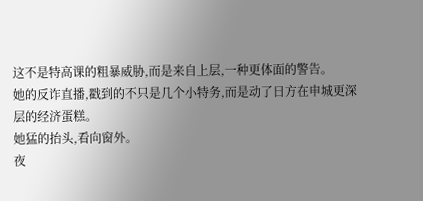这不是特高课的粗暴威胁,而是来自上层,一种更体面的警告。
她的反诈直播,戳到的不只是几个小特务,而是动了日方在申城更深层的经济蛋糕。
她猛的抬头,看向窗外。
夜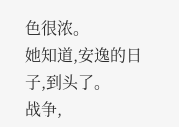色很浓。
她知道,安逸的日子,到头了。
战争,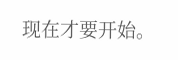现在才要开始。